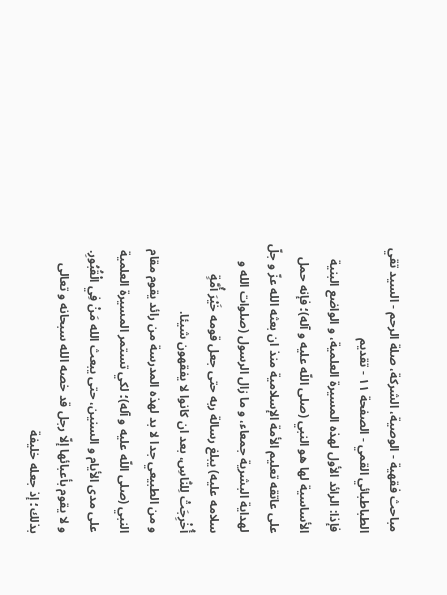مباحث فقهية - الوصية، الشركة، صلة الرحم - السيد تقي الطباطبائي القمي - الصفحة ١١ - تقديم
فإذا: الرائد الأول لهذه المسيرة العلمية، و الواضع البنية الأساسية لها هو النبي (صلى اللّه عليه و آله)؛ فإنه حمل على عاتقه تعليم الأمة الإسلامية منذ ان بعثه الله عزّ و جلّ لهداية البشرية جمعاء، و ما زال الرسول (صلوات الله و سلامه عليه) يبلغ رسالة ربه حتى جعل قومه خَيْرَ أُمَّةٍ أُخْرِجَتْ لِلنّٰاسِ، بعد ان كانوا لا يفقهون شيئا.
و من الطبيعي جدا لا بد لهذه المدرسة من رائد يقوم مقام النبي (صلى اللّه عليه و آله)؛ لكي تستمر المسيرة العلمية على مدى الأيام و السنين، حتى يبعث الله مَنْ فِي الْقُبُورِ.
و لا يقوم بأعبائها إلّا رجل قد خصه الله سبحانه و تعالى بذلك؛ إذ جعله خليفة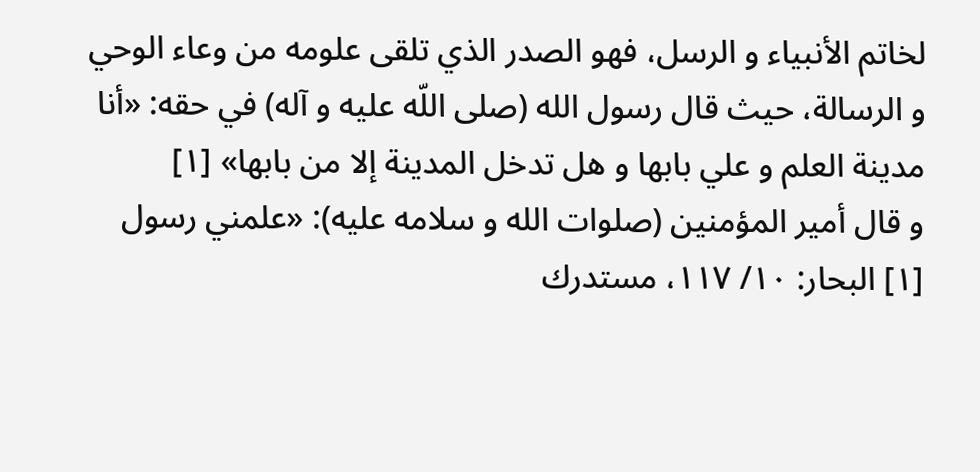لخاتم الأنبياء و الرسل، فهو الصدر الذي تلقى علومه من وعاء الوحي و الرسالة، حيث قال رسول الله (صلى اللّه عليه و آله) في حقه: «أنا مدينة العلم و علي بابها و هل تدخل المدينة إلا من بابها» [١]
و قال أمير المؤمنين (صلوات الله و سلامه عليه): «علمني رسول
[١] البحار: ١٠/ ١١٧، مستدرك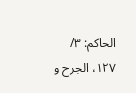الحاكم: ٣/ ١٢٧، الجرح و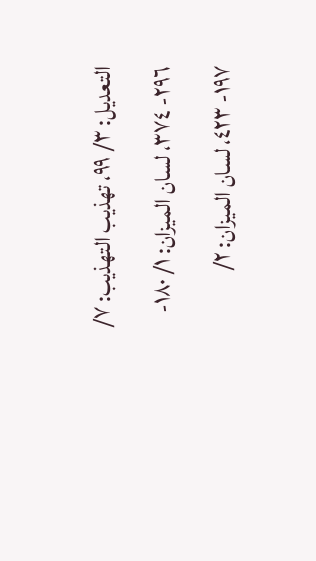التعديل: ٣/ ٩٩، تهذيب التهذيب: ٧/ ٢٩٦- ٣٧٤، لسان الميزان: ١/ ١٨٠- ١٩٧- ٤٢٣، لسان الميزان: ٢/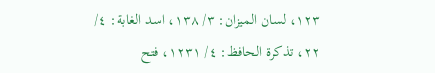١٢٣، لسان الميزان: ٣/ ١٣٨، اسد الغابة: ٤/ ٢٢، تذكرة الحافظ: ٤/ ١٢٣١، فتح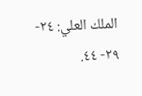الملك العلي: ٢٤- ٢٩- ٤٤.